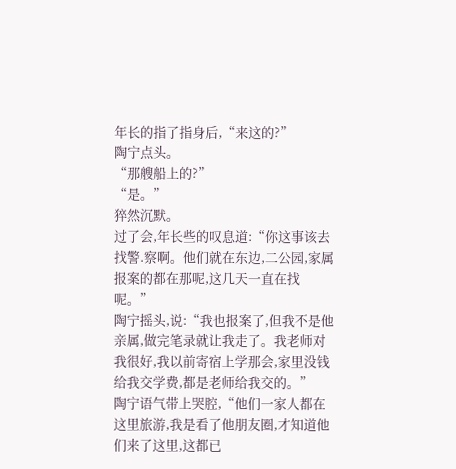年长的指了指身后,“来这的?”
陶宁点头。
“那艘船上的?”
“是。”
猝然沉默。
过了会,年长些的叹息道:“你这事该去找警.察啊。他们就在东边,二公园,家属报案的都在那呢,这几天一直在找呢。”
陶宁摇头,说:“我也报案了,但我不是他亲属,做完笔录就让我走了。我老师对我很好,我以前寄宿上学那会,家里没钱给我交学费,都是老师给我交的。”
陶宁语气带上哭腔,“他们一家人都在这里旅游,我是看了他朋友圈,才知道他们来了这里,这都已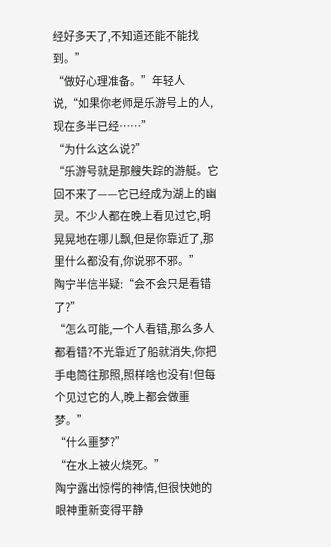经好多天了,不知道还能不能找到。”
“做好心理准备。”年轻人说,“如果你老师是乐游号上的人,现在多半已经……”
“为什么这么说?”
“乐游号就是那艘失踪的游艇。它回不来了——它已经成为湖上的幽灵。不少人都在晚上看见过它,明晃晃地在哪儿飘,但是你靠近了,那里什么都没有,你说邪不邪。”
陶宁半信半疑:“会不会只是看错了?”
“怎么可能,一个人看错,那么多人都看错?不光靠近了船就消失,你把手电筒往那照,照样啥也没有!但每个见过它的人,晚上都会做噩梦。”
“什么噩梦?”
“在水上被火烧死。”
陶宁露出惊愕的神情,但很快她的眼神重新变得平静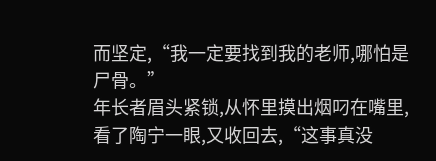而坚定,“我一定要找到我的老师,哪怕是尸骨。”
年长者眉头紧锁,从怀里摸出烟叼在嘴里,看了陶宁一眼,又收回去,“这事真没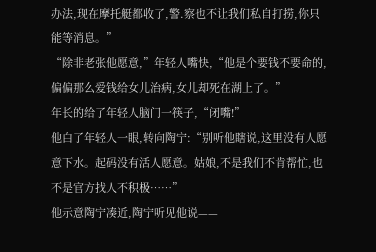办法,现在摩托艇都收了,警.察也不让我们私自打捞,你只能等消息。”
“除非老张他愿意,”年轻人嘴快,“他是个要钱不要命的,偏偏那么爱钱给女儿治病,女儿却死在湖上了。”
年长的给了年轻人脑门一筷子,“闭嘴!”
他白了年轻人一眼,转向陶宁:“别听他瞎说,这里没有人愿意下水。起码没有活人愿意。姑娘,不是我们不肯帮忙,也不是官方找人不积极……”
他示意陶宁凑近,陶宁听见他说——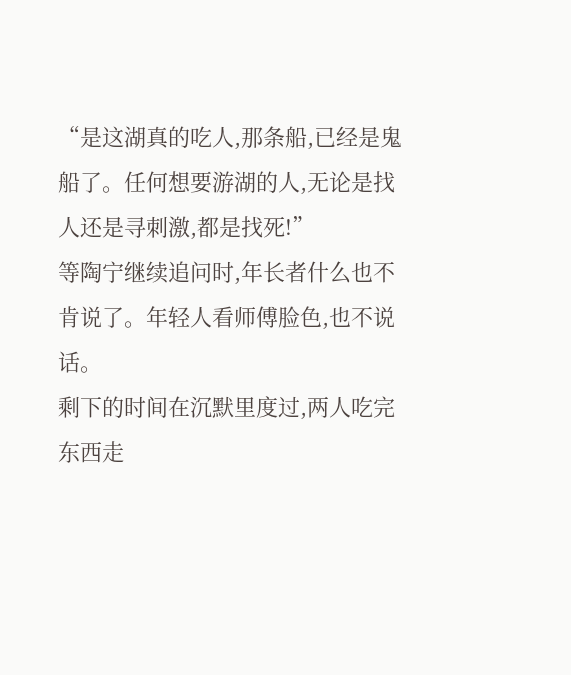“是这湖真的吃人,那条船,已经是鬼船了。任何想要游湖的人,无论是找人还是寻刺激,都是找死!”
等陶宁继续追问时,年长者什么也不肯说了。年轻人看师傅脸色,也不说话。
剩下的时间在沉默里度过,两人吃完东西走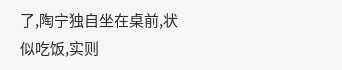了,陶宁独自坐在桌前,状似吃饭,实则